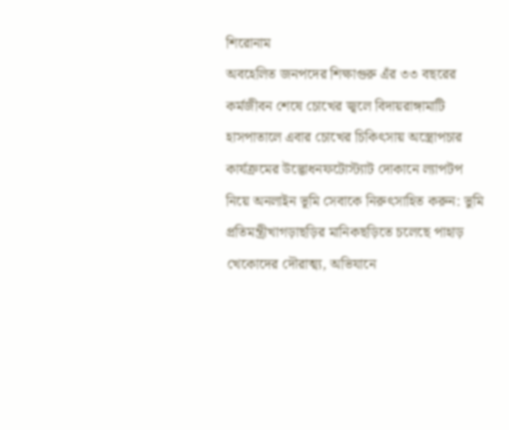শিরোনাম
অবহেলিত জনপদের শিক্ষাগুরু এঁর ৩৩ বছরের কর্মজীবন শেষে চোখের জ্বলে বিদায়রাঙ্গামাটি হাসপাতালে এবার চোখের চিকিৎসায় অস্ত্রোপচার কার্যক্রমের উদ্ভোধনফটোস্ট্যাট দোকানে ল্যাপটপ নিয়ে অনলাইন ভূমি সেবাকে নিরুৎসাহিত করুন: ভুমি প্রতিমন্ত্রীখাগড়াছড়ির মানিকছড়িতে চলেছে পাহাড় খেকোদের দৌরাত্ম্য, অভিযানে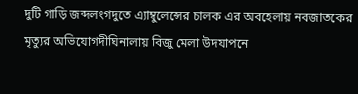দুটি গাড়ি জব্দলংগদুতে এ্যাম্বুলেন্সের চালক এর অবহেলায় নবজাতকের মৃত্যুর অভিযোগদীঘিনালায় বিজু মেলা উদযাপনে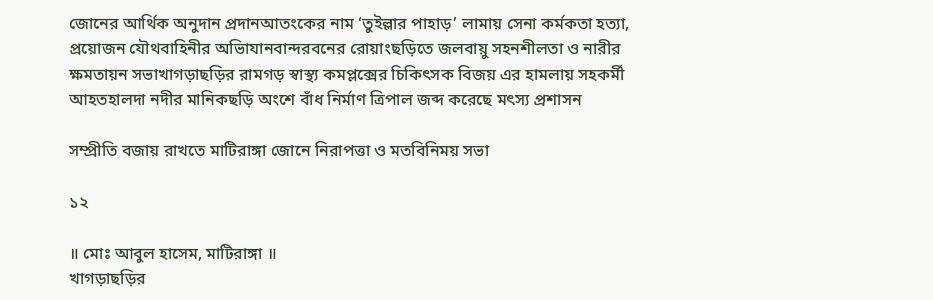জোনের আর্থিক অনুদান প্রদানআতংকের নাম ‘তুইল্লার পাহাড়’ লামায় সেনা কর্মকতা হত্যা, প্রয়োজন যৌথবাহিনীর অভিাযানবান্দরবনের রোয়াংছড়িতে জলবায়ু সহনশীলতা ও নারীর ক্ষমতায়ন সভাখাগড়াছড়ির রামগড় স্বাস্থ্য কমপ্লক্সের চিকিৎসক বিজয় এর হামলায় সহকর্মী আহতহালদা নদীর মানিকছড়ি অংশে বাঁধ নির্মাণ ত্রিপাল জব্দ করেছে মৎস্য প্রশাসন

সম্প্রীতি বজায় রাখতে মাটিরাঙ্গা জোনে নিরাপত্তা ও মতবিনিময় সভা

১২

॥ মোঃ আবুল হাসেম, মাটিরাঙ্গা ॥
খাগড়াছড়ির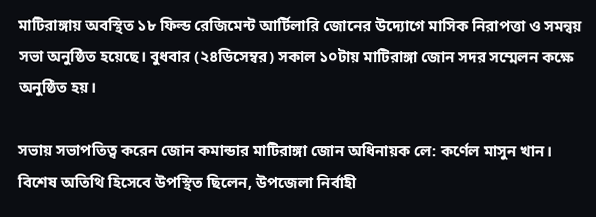মাটিরাঙ্গায় অবস্থিত ১৮ ফিল্ড রেজিমেন্ট আর্টিলারি জোনের উদ্যোগে মাসিক নিরাপত্তা ও সমন্বয় সভা অনুষ্ঠিত হয়েছে। বুধবার (২৪ডিসেম্বর) সকাল ১০টায় মাটিরাঙ্গা জোন সদর সম্মেলন কক্ষে অনুষ্ঠিত হয়।

সভায় সভাপতিত্ব করেন জোন কমান্ডার মাটিরাঙ্গা জোন অধিনায়ক লে: কর্ণেল মাসুন খান। বিশেষ অতিথি হিসেবে উপস্থিত ছিলেন, উপজেলা নির্বাহী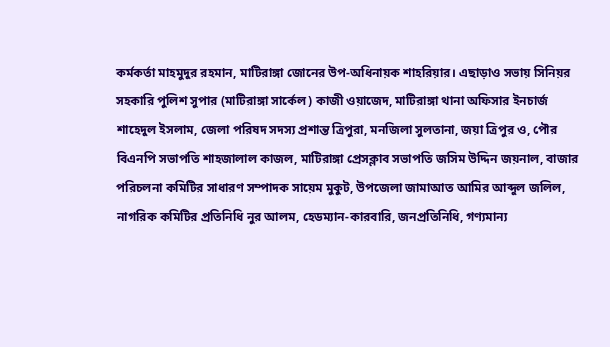কর্মকর্তা মাহমুদুর রহমান, মাটিরাঙ্গা জোনের উপ-অধিনায়ক শাহরিয়ার। এছাড়াও সভায় সিনিয়র সহকারি পুলিশ সুপার (মাটিরাঙ্গা সার্কেল) কাজী ওয়াজেদ, মাটিরাঙ্গা থানা অফিসার ইনচার্জ শাহেদুল ইসলাম, জেলা পরিষদ সদস্য প্রশান্ত ত্রিপুরা, মনজিলা সুলতানা, জয়া ত্রিপুর ও, পৌর বিএনপি সভাপতি শাহজালাল কাজল, মাটিরাঙ্গা প্রেসক্লাব সভাপতি জসিম উদ্দিন জয়নাল, বাজার পরিচলনা কমিটির সাধারণ সম্পাদক সায়েম মুকুট, উপজেলা জামাআত আমির আব্দুল জলিল, নাগরিক কমিটির প্রতিনিধি নুর আলম, হেডম্যান-কারবারি, জনপ্রতিনিধি, গণ্যমান্য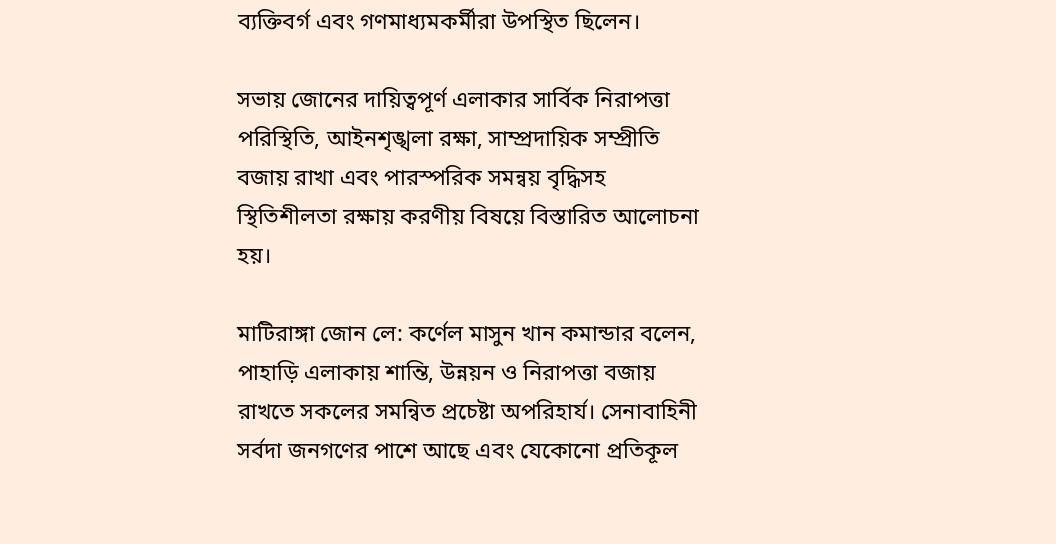ব্যক্তিবর্গ এবং গণমাধ্যমকর্মীরা উপস্থিত ছিলেন।

সভায় জোনের দায়িত্বপূর্ণ এলাকার সার্বিক নিরাপত্তা পরিস্থিতি, আইনশৃঙ্খলা রক্ষা, সাম্প্রদায়িক সম্প্রীতি বজায় রাখা এবং পারস্পরিক সমন্বয় বৃদ্ধিসহ স্থিতিশীলতা রক্ষায় করণীয় বিষয়ে বিস্তারিত আলোচনা হয়।

মাটিরাঙ্গা জোন লে: কর্ণেল মাসুন খান কমান্ডার বলেন, পাহাড়ি এলাকায় শান্তি, উন্নয়ন ও নিরাপত্তা বজায় রাখতে সকলের সমন্বিত প্রচেষ্টা অপরিহার্য। সেনাবাহিনী সর্বদা জনগণের পাশে আছে এবং যেকোনো প্রতিকূল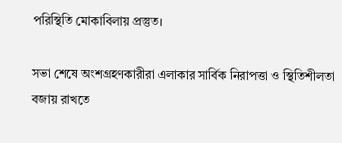পরিস্থিতি মোকাবিলায় প্রস্তুত।

সভা শেষে অংশগ্রহণকারীরা এলাকার সার্বিক নিরাপত্তা ও স্থিতিশীলতা বজায় রাখতে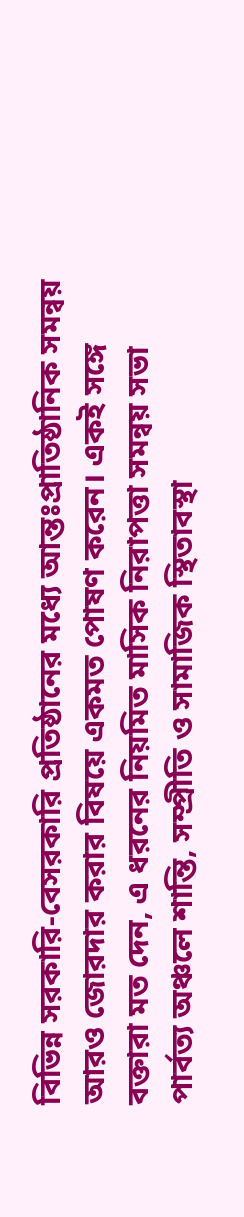বিভিন্ন সরকারি-বেসরকারি প্রতিষ্ঠানের মধ্যে আন্তঃপ্রাতিষ্ঠানিক সমন্বয় আরও জোরদার করার বিষয়ে একমত পোষণ করেন। একই সঙ্গে বক্তারা মত দেন, এ ধরনের নিয়মিত মাসিক নিরাপত্তা সমন্বয় সভা পার্বত্য অঞ্চলে শান্তি, সম্প্রীতি ও সামাজিক স্থিতাবস্থা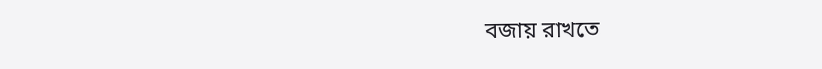বজায় রাখতে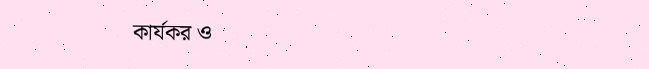কার্যকর ও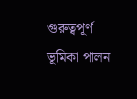গুরুত্বপূর্ণ ভূমিকা পালন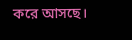করে আসছে।